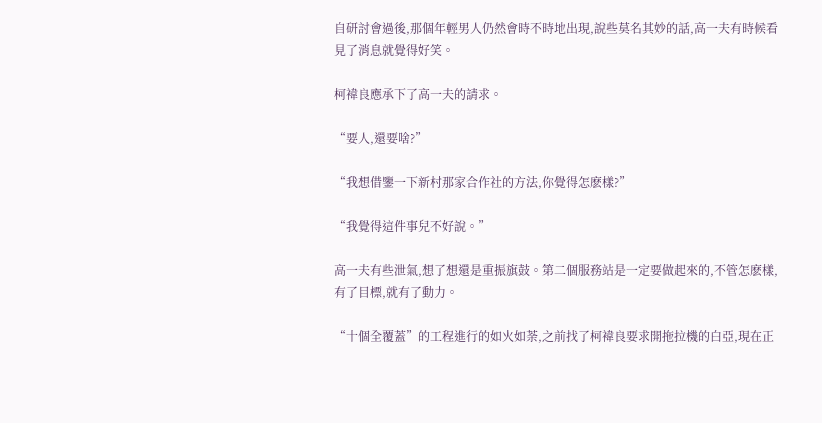自研討會過後,那個年輕男人仍然會時不時地出現,說些莫名其妙的話,高一夫有時候看見了消息就覺得好笑。

柯褘良應承下了高一夫的請求。

“要人,還要啥?”

“我想借鑒一下新村那家合作社的方法,你覺得怎麽樣?”

“我覺得這件事兒不好說。”

高一夫有些泄氣,想了想還是重振旗鼓。第二個服務站是一定要做起來的,不管怎麽樣,有了目標,就有了動力。

“十個全覆蓋”的工程進行的如火如荼,之前找了柯褘良要求開拖拉機的白亞,現在正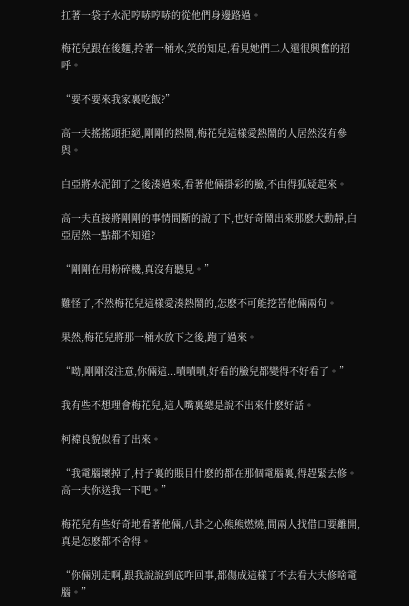扛著一袋子水泥哼哧哼哧的從他們身邊路過。

梅花兒跟在後麵,拎著一桶水,笑的知足,看見她們二人還很興奮的招呼。

“要不要來我家裏吃飯?”

高一夫搖搖頭拒絕,剛剛的熱鬧,梅花兒這樣愛熱鬧的人居然沒有參與。

白亞將水泥卸了之後湊過來,看著他倆掛彩的臉,不由得狐疑起來。

高一夫直接將剛剛的事情間斷的說了下,也好奇鬧出來那麽大動靜,白亞居然一點都不知道?

“剛剛在用粉碎機,真沒有聽見。”

難怪了,不然梅花兒這樣愛湊熱鬧的,怎麽不可能挖苦他倆兩句。

果然,梅花兒將那一桶水放下之後,跑了過來。

“呦,剛剛沒注意,你倆這...嘖嘖嘖,好看的臉兒都變得不好看了。”

我有些不想理會梅花兒,這人嘴裏總是說不出來什麽好話。

柯褘良貌似看了出來。

“我電腦壞掉了,村子裏的賬目什麽的都在那個電腦裏,得趕緊去修。高一夫你送我一下吧。”

梅花兒有些好奇地看著他倆,八卦之心熊熊燃燒,間兩人找借口要離開,真是怎麽都不舍得。

“你倆別走啊,跟我說說到底咋回事,都傷成這樣了不去看大夫修啥電腦。”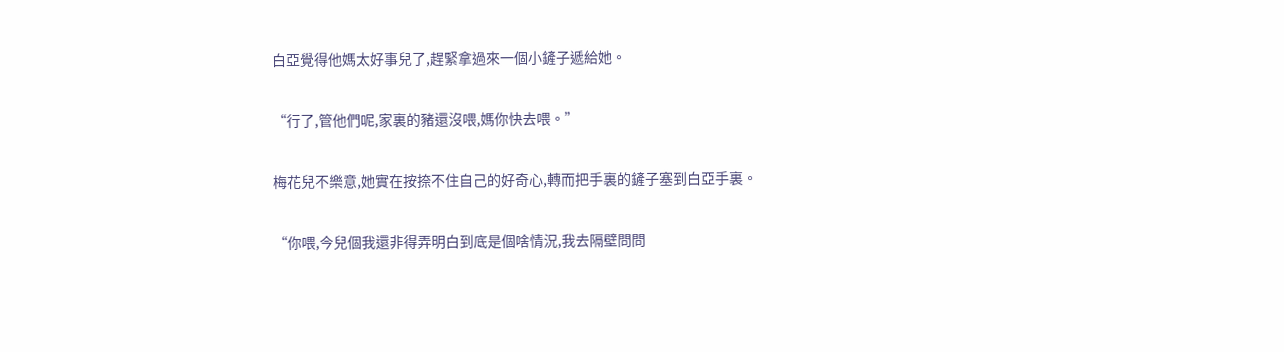白亞覺得他媽太好事兒了,趕緊拿過來一個小鏟子遞給她。

“行了,管他們呢,家裏的豬還沒喂,媽你快去喂。”

梅花兒不樂意,她實在按捺不住自己的好奇心,轉而把手裏的鏟子塞到白亞手裏。

“你喂,今兒個我還非得弄明白到底是個啥情況,我去隔壁問問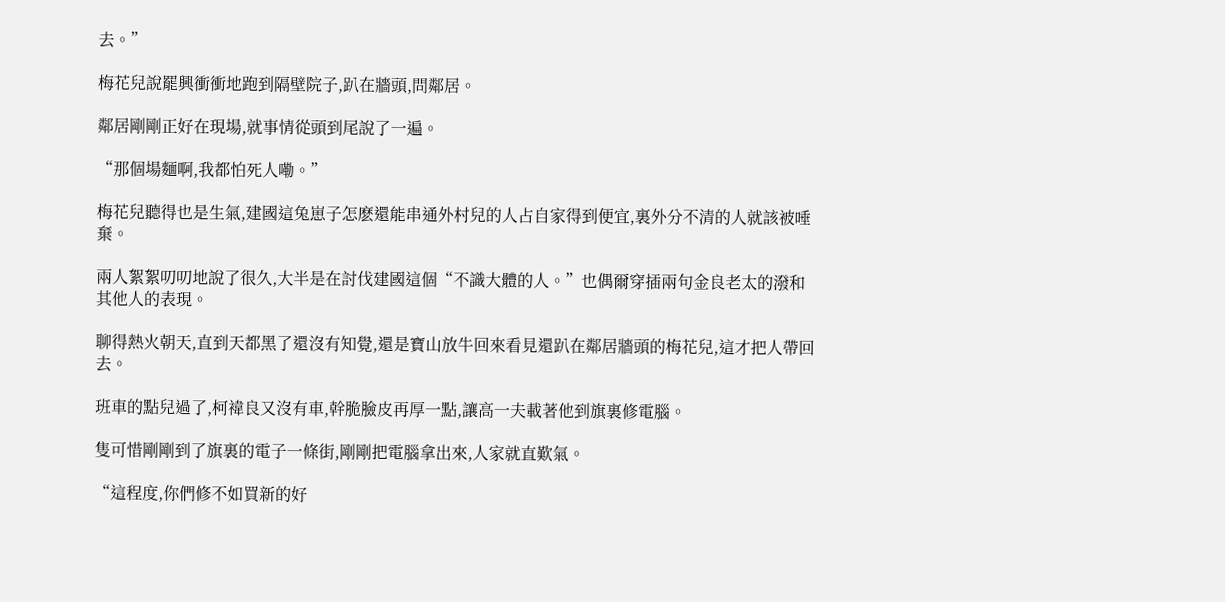去。”

梅花兒說罷興衝衝地跑到隔壁院子,趴在牆頭,問鄰居。

鄰居剛剛正好在現場,就事情從頭到尾說了一遍。

“那個場麵啊,我都怕死人嘞。”

梅花兒聽得也是生氣,建國這兔崽子怎麽還能串通外村兒的人占自家得到便宜,裏外分不清的人就該被唾棄。

兩人絮絮叨叨地說了很久,大半是在討伐建國這個“不識大體的人。”也偶爾穿插兩句金良老太的潑和其他人的表現。

聊得熱火朝天,直到天都黑了還沒有知覺,還是寶山放牛回來看見還趴在鄰居牆頭的梅花兒,這才把人帶回去。

班車的點兒過了,柯褘良又沒有車,幹脆臉皮再厚一點,讓高一夫載著他到旗裏修電腦。

隻可惜剛剛到了旗裏的電子一條街,剛剛把電腦拿出來,人家就直歎氣。

“這程度,你們修不如買新的好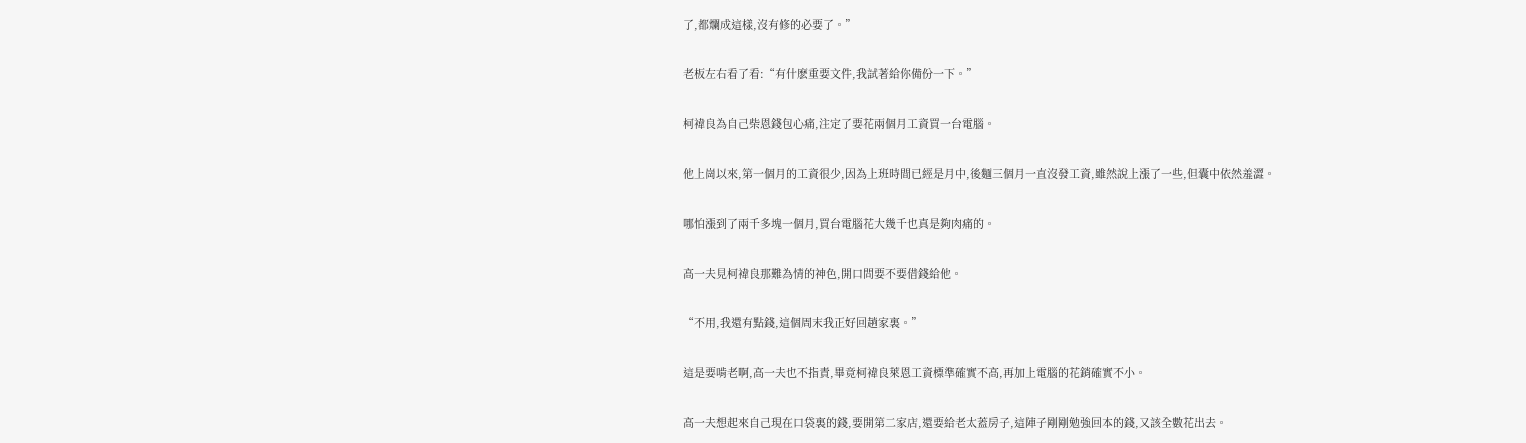了,都爛成這樣,沒有修的必要了。”

老板左右看了看:“有什麽重要文件,我試著給你備份一下。”

柯褘良為自己柴恩錢包心痛,注定了要花兩個月工資買一台電腦。

他上崗以來,第一個月的工資很少,因為上班時間已經是月中,後麵三個月一直沒發工資,雖然說上漲了一些,但囊中依然羞澀。

哪怕漲到了兩千多塊一個月,買台電腦花大幾千也真是夠肉痛的。

高一夫見柯褘良那難為情的神色,開口問要不要借錢給他。

“不用,我還有點錢,這個周末我正好回趟家裏。”

這是要啃老啊,高一夫也不指責,畢竟柯褘良萊恩工資標準確實不高,再加上電腦的花銷確實不小。

高一夫想起來自己現在口袋裏的錢,要開第二家店,還要給老太蓋房子,這陣子剛剛勉強回本的錢,又該全數花出去。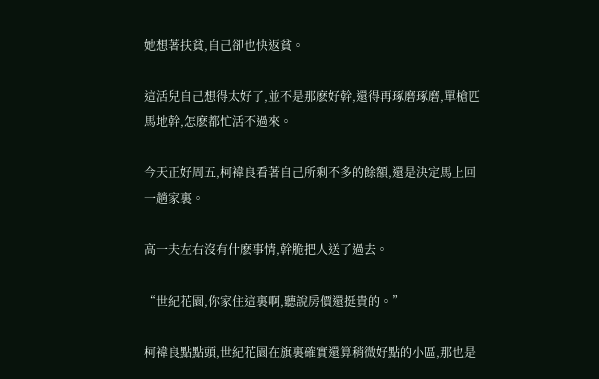她想著扶貧,自己卻也快返貧。

這活兒自己想得太好了,並不是那麽好幹,還得再琢磨琢磨,單槍匹馬地幹,怎麽都忙活不過來。

今天正好周五,柯褘良看著自己所剩不多的餘額,還是決定馬上回一趟家裏。

高一夫左右沒有什麽事情,幹脆把人送了過去。

“世紀花園,你家住這裏啊,聽說房價還挺貴的。”

柯褘良點點頭,世紀花園在旗裏確實還算稍微好點的小區,那也是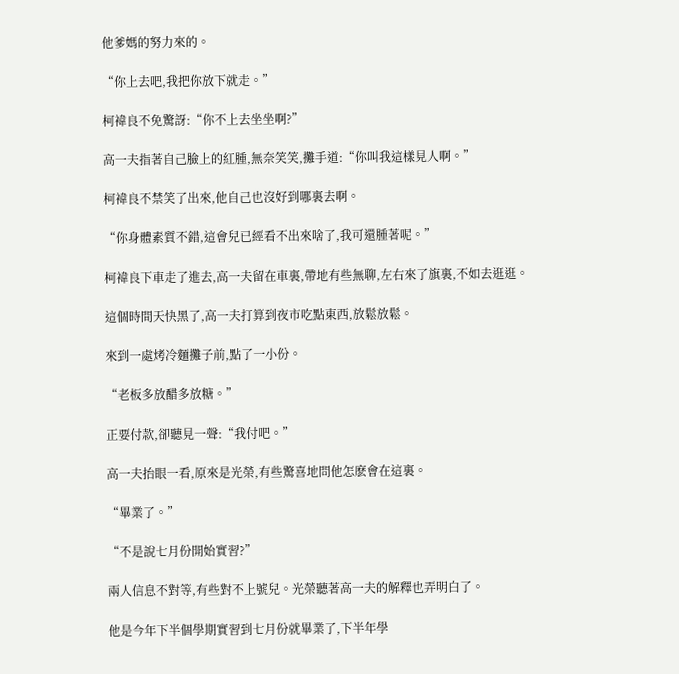他爹媽的努力來的。

“你上去吧,我把你放下就走。”

柯褘良不免驚訝:“你不上去坐坐啊?”

高一夫指著自己臉上的紅腫,無奈笑笑,攤手道:“你叫我這樣見人啊。”

柯褘良不禁笑了出來,他自己也沒好到哪裏去啊。

“你身體素質不錯,這會兒已經看不出來啥了,我可還腫著呢。”

柯褘良下車走了進去,高一夫留在車裏,帶地有些無聊,左右來了旗裏,不如去逛逛。

這個時間天快黑了,高一夫打算到夜市吃點東西,放鬆放鬆。

來到一處烤冷麵攤子前,點了一小份。

“老板多放醋多放糖。”

正要付款,卻聽見一聲:“我付吧。”

高一夫抬眼一看,原來是光榮,有些驚喜地問他怎麽會在這裏。

“畢業了。”

“不是說七月份開始實習?”

兩人信息不對等,有些對不上號兒。光榮聽著高一夫的解釋也弄明白了。

他是今年下半個學期實習到七月份就畢業了,下半年學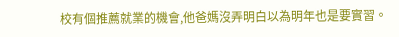校有個推薦就業的機會,他爸媽沒弄明白以為明年也是要實習。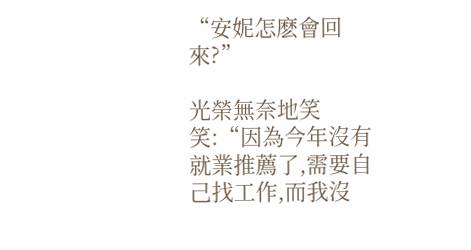“安妮怎麽會回來?”

光榮無奈地笑笑:“因為今年沒有就業推薦了,需要自己找工作,而我沒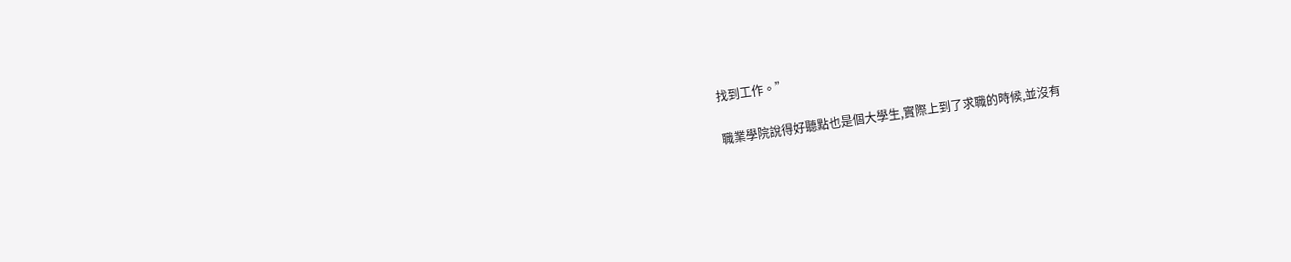找到工作。”

職業學院說得好聽點也是個大學生,實際上到了求職的時候,並沒有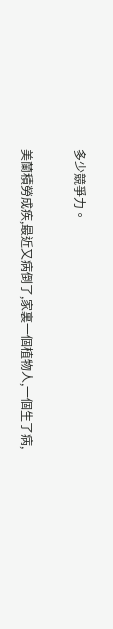多少競爭力。

美蘭積勞成疾,最近又病倒了,家裏一個植物人,一個生了病,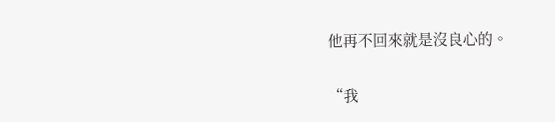他再不回來就是沒良心的。

“我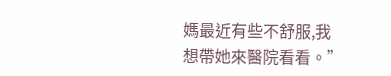媽最近有些不舒服,我想帶她來醫院看看。”